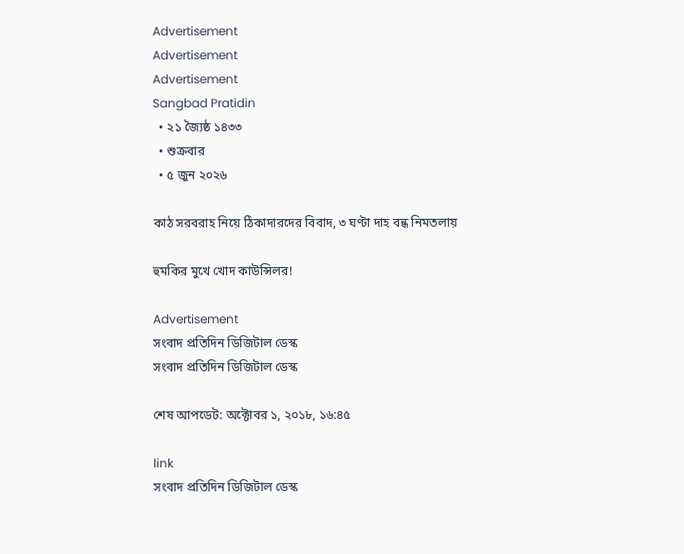Advertisement
Advertisement
Advertisement
Sangbad Pratidin
  • ২১ জ্যৈষ্ঠ ১৪৩৩
  • শুক্রবার
  • ৫ জুন ২০২৬

কাঠ সরবরাহ নিয়ে ঠিকাদারদের বিবাদ, ৩ ঘণ্টা দাহ বন্ধ নিমতলায়

হুমকির মুখে খোদ কাউন্সিলর!

Advertisement
সংবাদ প্রতিদিন ডিজিটাল ডেস্ক
সংবাদ প্রতিদিন ডিজিটাল ডেস্ক

শেষ আপডেট: অক্টোবর ১, ২০১৮, ১৬:৪৫

link
সংবাদ প্রতিদিন ডিজিটাল ডেস্ক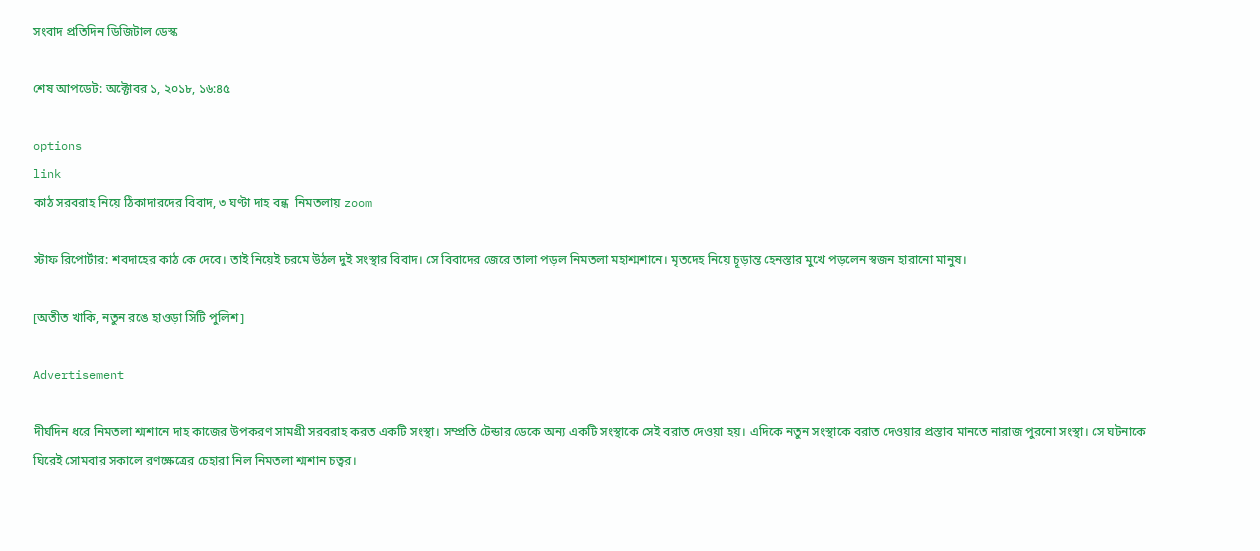সংবাদ প্রতিদিন ডিজিটাল ডেস্ক

শেষ আপডেট: অক্টোবর ১, ২০১৮, ১৬:৪৫

options
link
কাঠ সরবরাহ নিয়ে ঠিকাদারদের বিবাদ, ৩ ঘণ্টা দাহ বন্ধ  নিমতলায় zoom

স্টাফ রিপোর্টার: শবদাহের কাঠ কে দেবে। তাই নিয়েই চরমে উঠল দুই সংস্থার বিবাদ। সে বিবাদের জেরে তালা পড়ল নিমতলা মহাশ্মশানে। মৃতদেহ নিয়ে চূড়ান্ত হেনস্তার মুখে পড়লেন স্বজন হারানো মানুষ।

[অতীত খাকি, নতুন রঙে হাওড়া সিটি পুলিশ]

Advertisement

দীর্ঘদিন ধরে নিমতলা শ্মশানে দাহ কাজের উপকরণ সামগ্রী সরবরাহ করত একটি সংস্থা। সম্প্রতি টেন্ডার ডেকে অন্য একটি সংস্থাকে সেই বরাত দেওয়া হয়। এদিকে নতুন সংস্থাকে বরাত দেওয়ার প্রস্তাব মানতে নারাজ পুরনো সংস্থা। সে ঘটনাকে ঘিরেই সোমবার সকালে রণক্ষেত্রের চেহারা নিল নিমতলা শ্মশান চত্বর।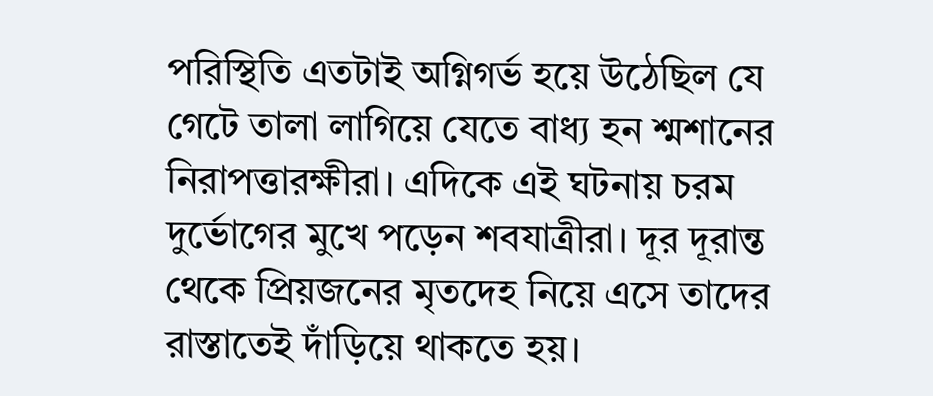পরিস্থিতি এতটাই অগ্নিগর্ভ হয়ে উঠেছিল যে গেটে তালা লাগিয়ে যেতে বাধ্য হন শ্মশানের নিরাপত্তারক্ষীরা। এদিকে এই ঘটনায় চরম দুর্ভোগের মুখে পড়েন শবযাত্রীরা। দূর দূরান্ত থেকে প্রিয়জনের মৃতদেহ নিয়ে এসে তাদের রাস্তাতেই দাঁড়িয়ে থাকতে হয়।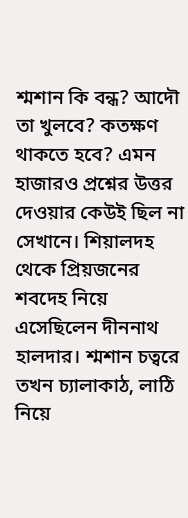শ্মশান কি বন্ধ? আদৌ তা খুলবে? কতক্ষণ থাকতে হবে? এমন হাজারও প্রশ্নের উত্তর দেওয়ার কেউই ছিল না সেখানে। শিয়ালদহ থেকে প্রিয়জনের শবদেহ নিয়ে এসেছিলেন দীননাথ হালদার। শ্মশান চত্বরে তখন চ্যালাকাঠ, লাঠি নিয়ে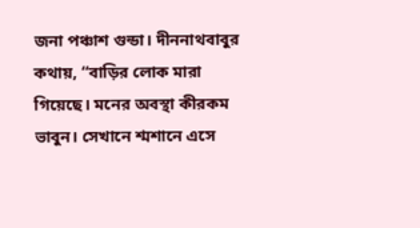জনা পঞ্চাশ গুন্ডা। দীননাথবাবুর কথায়, “বাড়ির লোক মারা গিয়েছে। মনের অবস্থা কীরকম ভাবুন। সেখানে শ্মশানে এসে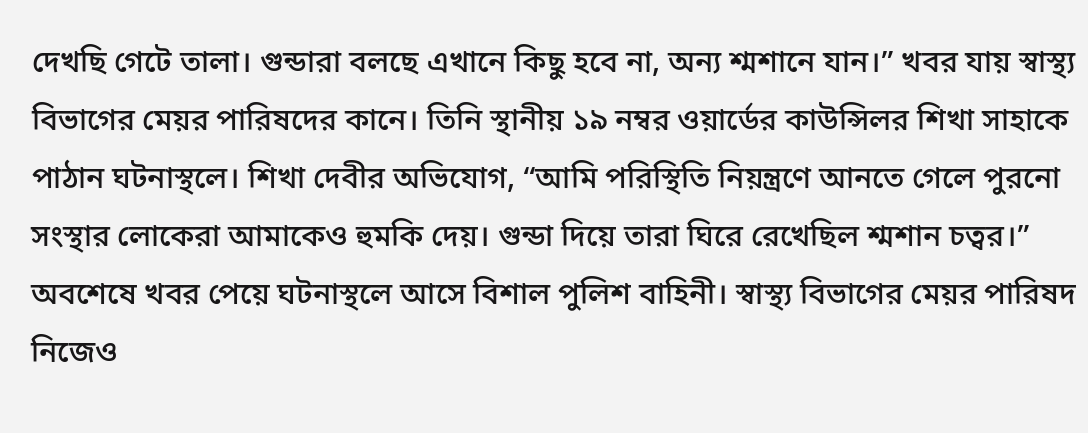দেখছি গেটে তালা। গুন্ডারা বলছে এখানে কিছু হবে না, অন্য শ্মশানে যান।” খবর যায় স্বাস্থ্য বিভাগের মেয়র পারিষদের কানে। তিনি স্থানীয় ১৯ নম্বর ওয়ার্ডের কাউন্সিলর শিখা সাহাকে পাঠান ঘটনাস্থলে। শিখা দেবীর অভিযোগ, “আমি পরিস্থিতি নিয়ন্ত্রণে আনতে গেলে পুরনো সংস্থার লোকেরা আমাকেও হুমকি দেয়। গুন্ডা দিয়ে তারা ঘিরে রেখেছিল শ্মশান চত্বর।” অবশেষে খবর পেয়ে ঘটনাস্থলে আসে বিশাল পুলিশ বাহিনী। স্বাস্থ্য বিভাগের মেয়র পারিষদ নিজেও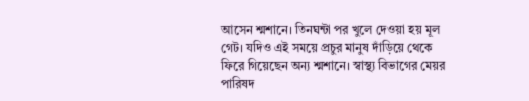আসেন শ্মশানে। তিনঘন্টা পর খুলে দেওয়া হয় মূল গেট। যদিও এই সময়ে প্রচুর মানুষ দাঁড়িয়ে থেকে ফিরে গিয়েছেন অন্য শ্মশানে। স্বাস্থ্য বিভাগের মেয়র পারিষদ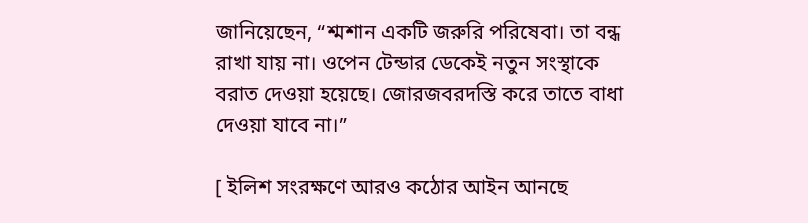জানিয়েছেন, “শ্মশান একটি জরুরি পরিষেবা। তা বন্ধ রাখা যায় না। ওপেন টেন্ডার ডেকেই নতুন সংস্থাকে বরাত দেওয়া হয়েছে। জোরজবরদস্তি করে তাতে বাধা দেওয়া যাবে না।”

[ ইলিশ সংরক্ষণে আরও কঠোর আইন আনছে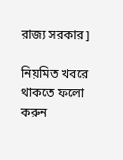রাজ্য সরকার]

নিয়মিত খবরে থাকতে ফলো করুন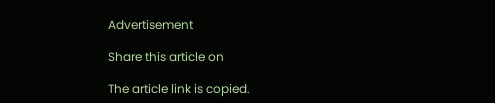Advertisement

Share this article on

The article link is copied.